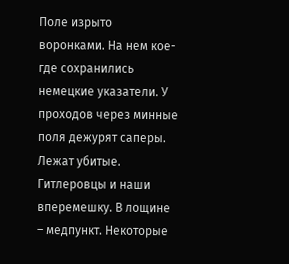Поле изрыто воронками. На нем кое-где сохранились немецкие указатели. У проходов через минные поля дежурят саперы. Лежат убитые. Гитлеровцы и наши вперемешку. В лощине – медпункт. Некоторые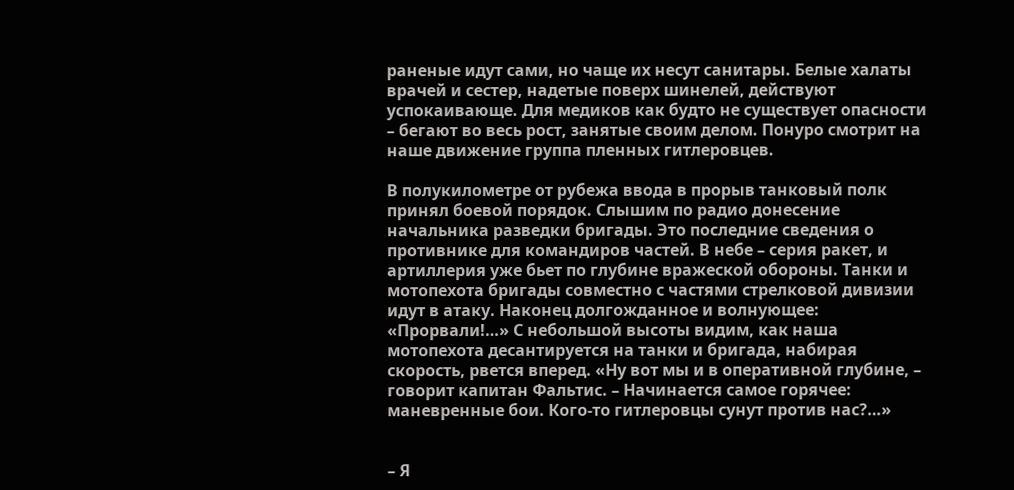раненые идут сами, но чаще их несут санитары. Белые халаты врачей и сестер, надетые поверх шинелей, действуют успокаивающе. Для медиков как будто не существует опасности – бегают во весь рост, занятые своим делом. Понуро смотрит на наше движение группа пленных гитлеровцев.

В полукилометре от рубежа ввода в прорыв танковый полк принял боевой порядок. Слышим по радио донесение начальника разведки бригады. Это последние сведения о противнике для командиров частей. В небе – серия ракет, и артиллерия уже бьет по глубине вражеской обороны. Танки и мотопехота бригады совместно с частями стрелковой дивизии идут в атаку. Наконец долгожданное и волнующее: «Прорвали!…» С небольшой высоты видим, как наша мотопехота десантируется на танки и бригада, набирая скорость, рвется вперед. «Ну вот мы и в оперативной глубине, – говорит капитан Фальтис. – Начинается самое горячее: маневренные бои. Кого-то гитлеровцы сунут против нас?…»


– Я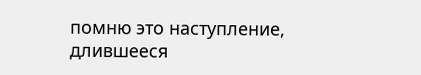помню это наступление, длившееся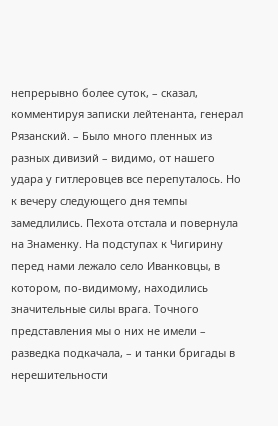непрерывно более суток, – сказал, комментируя записки лейтенанта, генерал Рязанский. – Было много пленных из разных дивизий – видимо, от нашего удара у гитлеровцев все перепуталось. Но к вечеру следующего дня темпы замедлились. Пехота отстала и повернула на Знаменку. На подступах к Чигирину перед нами лежало село Иванковцы, в котором, по-видимому, находились значительные силы врага. Точного представления мы о них не имели – разведка подкачала, – и танки бригады в нерешительности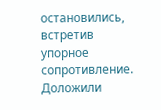остановились, встретив упорное сопротивление. Доложили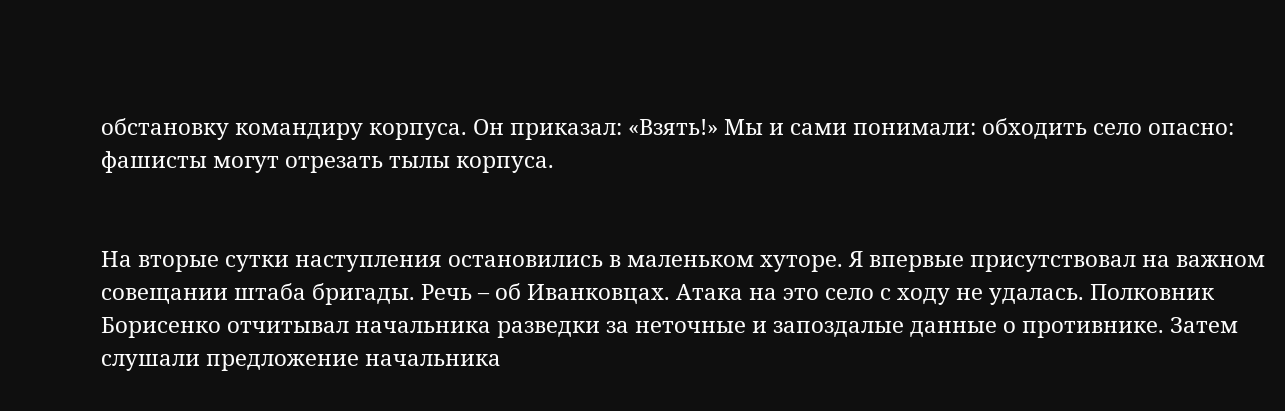обстановку командиру корпуса. Он приказал: «Взять!» Мы и сами понимали: обходить село опасно: фашисты могут отрезать тылы корпуса.


На вторые сутки наступления остановились в маленьком хуторе. Я впервые присутствовал на важном совещании штаба бригады. Речь – об Иванковцах. Атака на это село с ходу не удалась. Полковник Борисенко отчитывал начальника разведки за неточные и запоздалые данные о противнике. Затем слушали предложение начальника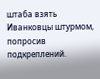штаба взять Иванковцы штурмом, попросив подкреплений.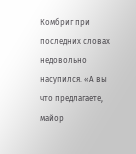Комбриг при последних словах недовольно насупился. «А вы что предлагаете, майор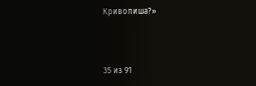Кривопиша?»



35 из 91